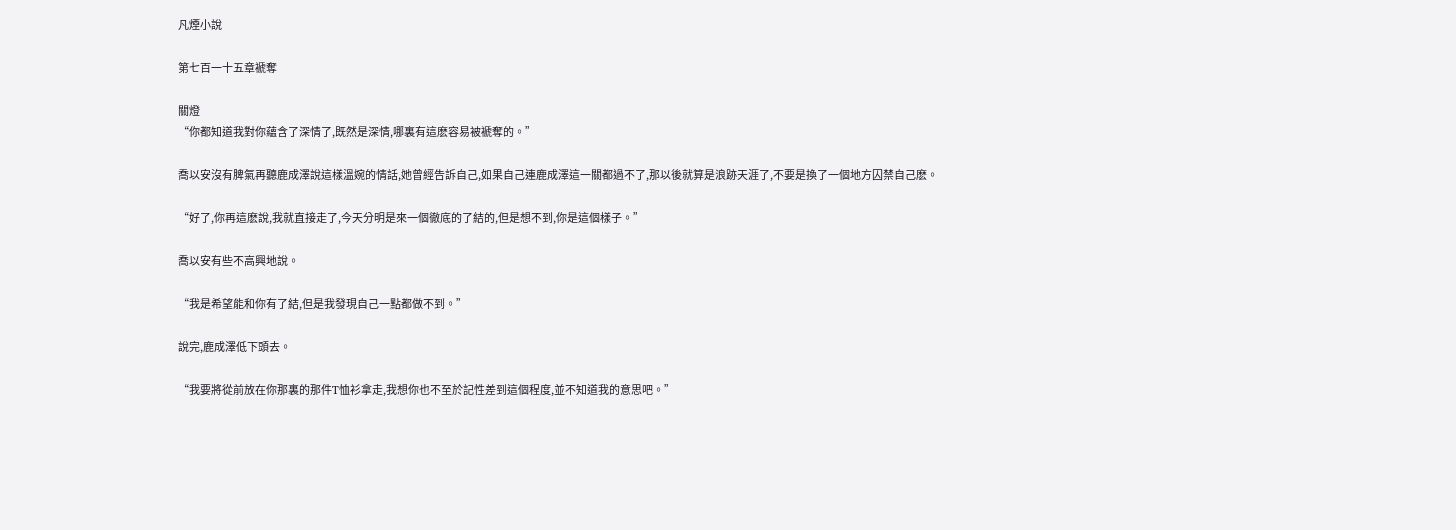凡煙小說

第七百一十五章褫奪

關燈
“你都知道我對你蘊含了深情了,既然是深情,哪裏有這麽容易被褫奪的。”

喬以安沒有脾氣再聽鹿成澤說這樣溫婉的情話,她曾經告訴自己,如果自己連鹿成澤這一關都過不了,那以後就算是浪跡天涯了,不要是換了一個地方囚禁自己麽。

“好了,你再這麽說,我就直接走了,今天分明是來一個徹底的了結的,但是想不到,你是這個樣子。”

喬以安有些不高興地說。

“我是希望能和你有了結,但是我發現自己一點都做不到。”

說完,鹿成澤低下頭去。

“我要將從前放在你那裏的那件T恤衫拿走,我想你也不至於記性差到這個程度,並不知道我的意思吧。”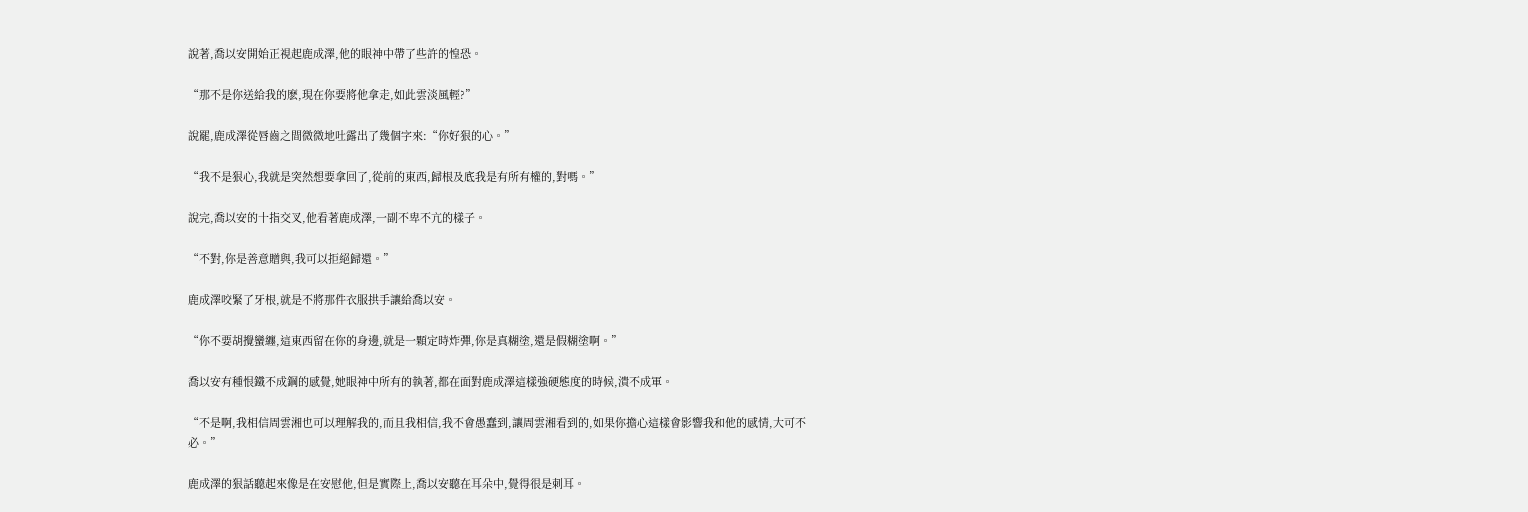說著,喬以安開始正視起鹿成澤,他的眼神中帶了些許的惶恐。

“那不是你送給我的麽,現在你要將他拿走,如此雲淡風輕?”

說罷,鹿成澤從唇齒之間微微地吐露出了幾個字來:“你好狠的心。”

“我不是狠心,我就是突然想要拿回了,從前的東西,歸根及底我是有所有權的,對嗎。”

說完,喬以安的十指交叉,他看著鹿成澤,一副不卑不亢的樣子。

“不對,你是善意贈與,我可以拒絕歸還。”

鹿成澤咬緊了牙根,就是不將那件衣服拱手讓給喬以安。

“你不要胡攪蠻纏,這東西留在你的身邊,就是一顆定時炸彈,你是真糊塗,還是假糊塗啊。”

喬以安有種恨鐵不成鋼的感覺,她眼神中所有的執著,都在面對鹿成澤這樣強硬態度的時候,潰不成軍。

“不是啊,我相信周雲湘也可以理解我的,而且我相信,我不會愚蠢到,讓周雲湘看到的,如果你擔心這樣會影響我和他的感情,大可不必。”

鹿成澤的狠話聽起來像是在安慰他,但是實際上,喬以安聽在耳朵中,覺得很是刺耳。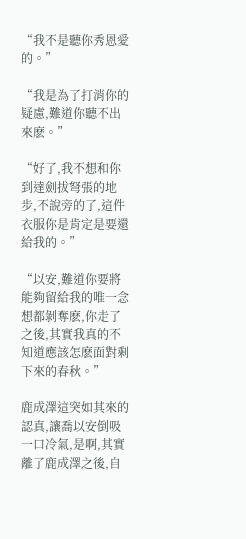“我不是聽你秀恩愛的。”

“我是為了打消你的疑慮,難道你聽不出來麽。”

“好了,我不想和你到達劍拔弩張的地步,不說旁的了,這件衣服你是肯定是要還給我的。”

“以安,難道你要將能夠留給我的唯一念想都剝奪麽,你走了之後,其實我真的不知道應該怎麽面對剩下來的春秋。”

鹿成澤這突如其來的認真,讓喬以安倒吸一口冷氣,是啊,其實離了鹿成澤之後,自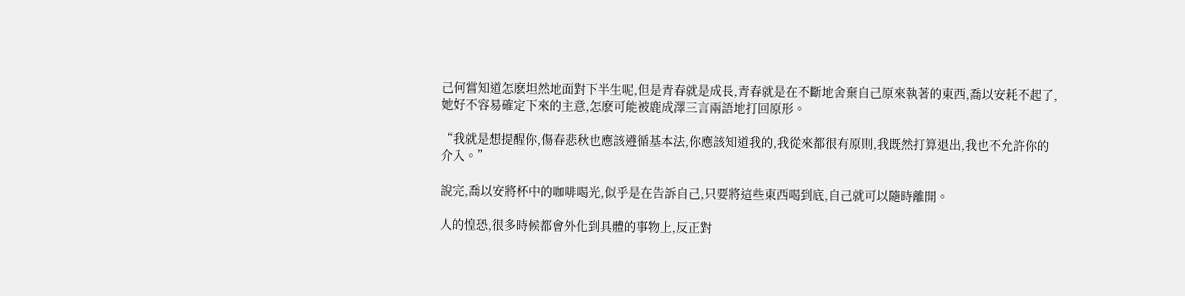己何嘗知道怎麽坦然地面對下半生呢,但是青春就是成長,青春就是在不斷地舍棄自己原來執著的東西,喬以安耗不起了,她好不容易確定下來的主意,怎麽可能被鹿成澤三言兩語地打回原形。

“我就是想提醒你,傷春悲秋也應該遵循基本法,你應該知道我的,我從來都很有原則,我既然打算退出,我也不允許你的介入。”

說完,喬以安將杯中的咖啡喝光,似乎是在告訴自己,只要將這些東西喝到底,自己就可以隨時離開。

人的惶恐,很多時候都會外化到具體的事物上,反正對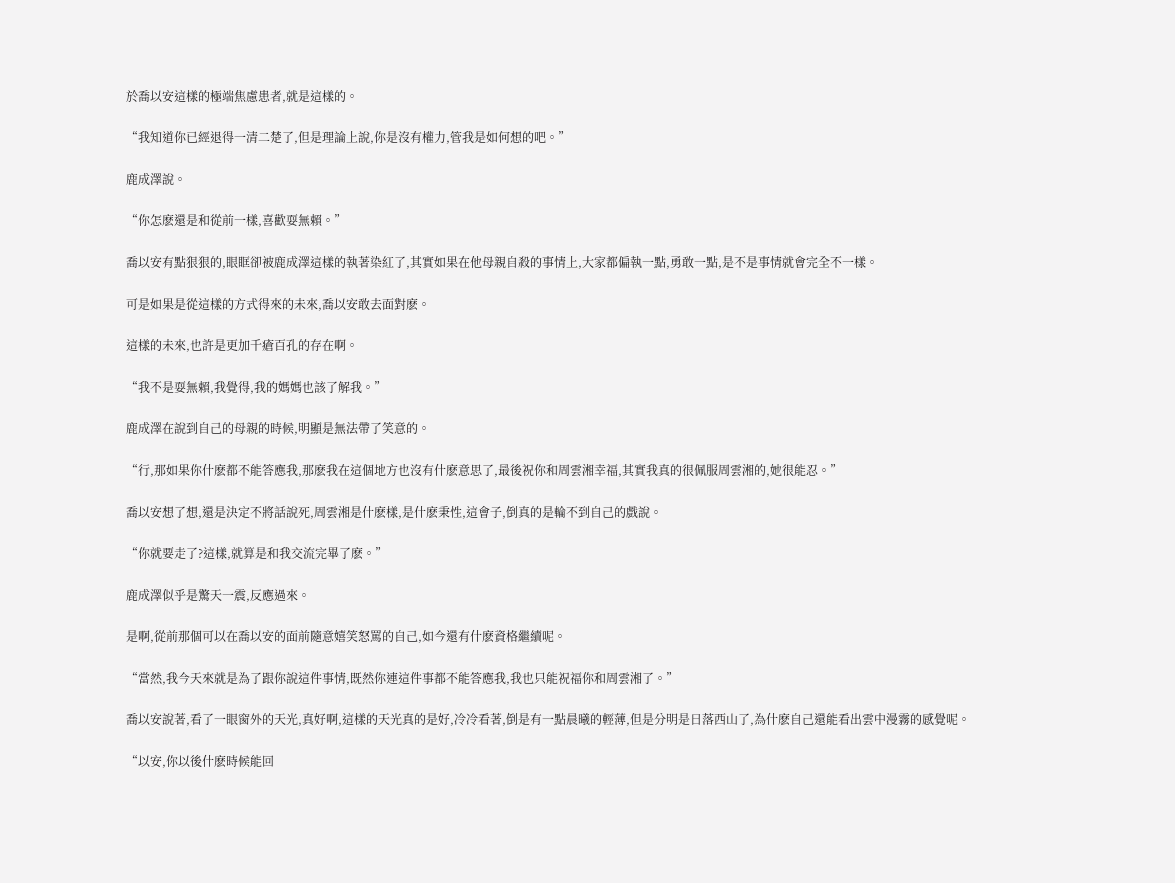於喬以安這樣的極端焦慮患者,就是這樣的。

“我知道你已經退得一清二楚了,但是理論上說,你是沒有權力,管我是如何想的吧。”

鹿成澤說。

“你怎麽還是和從前一樣,喜歡耍無賴。”

喬以安有點狠狠的,眼眶卻被鹿成澤這樣的執著染紅了,其實如果在他母親自殺的事情上,大家都偏執一點,勇敢一點,是不是事情就會完全不一樣。

可是如果是從這樣的方式得來的未來,喬以安敢去面對麽。

這樣的未來,也許是更加千瘡百孔的存在啊。

“我不是耍無賴,我覺得,我的媽媽也該了解我。”

鹿成澤在說到自己的母親的時候,明顯是無法帶了笑意的。

“行,那如果你什麽都不能答應我,那麽我在這個地方也沒有什麽意思了,最後祝你和周雲湘幸福,其實我真的很佩服周雲湘的,她很能忍。”

喬以安想了想,還是決定不將話說死,周雲湘是什麽樣,是什麽秉性,這會子,倒真的是輪不到自己的戲說。

“你就要走了?這樣,就算是和我交流完畢了麽。”

鹿成澤似乎是驚天一震,反應過來。

是啊,從前那個可以在喬以安的面前隨意嬉笑怒罵的自己,如今還有什麽資格繼續呢。

“當然,我今天來就是為了跟你說這件事情,既然你連這件事都不能答應我,我也只能祝福你和周雲湘了。”

喬以安說著,看了一眼窗外的天光,真好啊,這樣的天光真的是好,冷冷看著,倒是有一點晨曦的輕薄,但是分明是日落西山了,為什麽自己還能看出雲中漫霧的感覺呢。

“以安,你以後什麽時候能回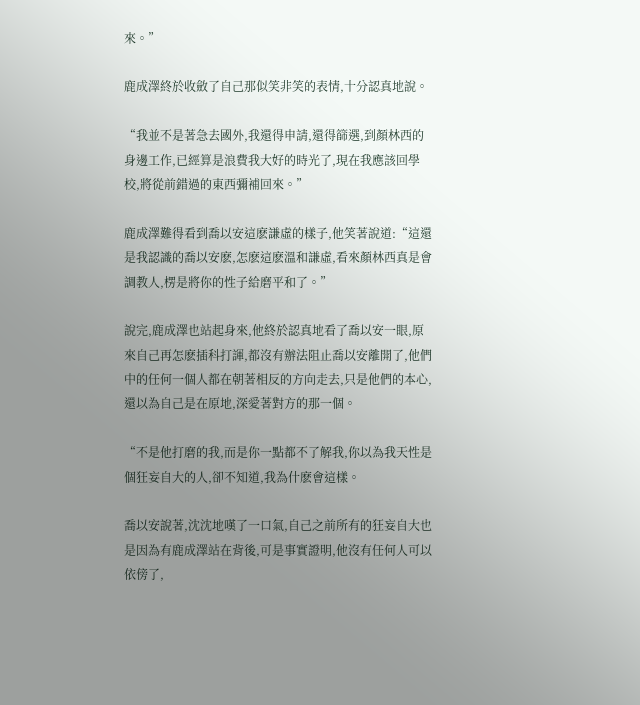來。”

鹿成澤終於收斂了自己那似笑非笑的表情,十分認真地說。

“我並不是著急去國外,我還得申請,還得篩選,到顏林西的身邊工作,已經算是浪費我大好的時光了,現在我應該回學校,將從前錯過的東西彌補回來。”

鹿成澤難得看到喬以安這麽謙虛的樣子,他笑著說道:“這還是我認識的喬以安麽,怎麽這麽溫和謙虛,看來顏林西真是會調教人,楞是將你的性子給磨平和了。”

說完,鹿成澤也站起身來,他終於認真地看了喬以安一眼,原來自己再怎麽插科打諢,都沒有辦法阻止喬以安離開了,他們中的任何一個人都在朝著相反的方向走去,只是他們的本心,還以為自己是在原地,深愛著對方的那一個。

“不是他打磨的我,而是你一點都不了解我,你以為我天性是個狂妄自大的人,卻不知道,我為什麽會這樣。

喬以安說著,沈沈地嘆了一口氣,自己之前所有的狂妄自大也是因為有鹿成澤站在背後,可是事實證明,他沒有任何人可以依傍了,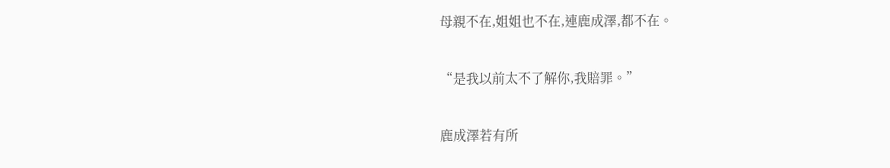母親不在,姐姐也不在,連鹿成澤,都不在。

“是我以前太不了解你,我賠罪。”

鹿成澤若有所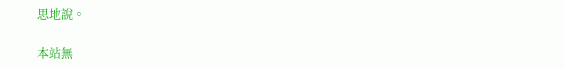思地說。

本站無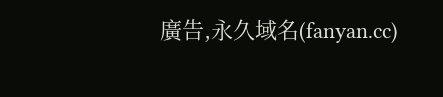廣告,永久域名(fanyan.cc)